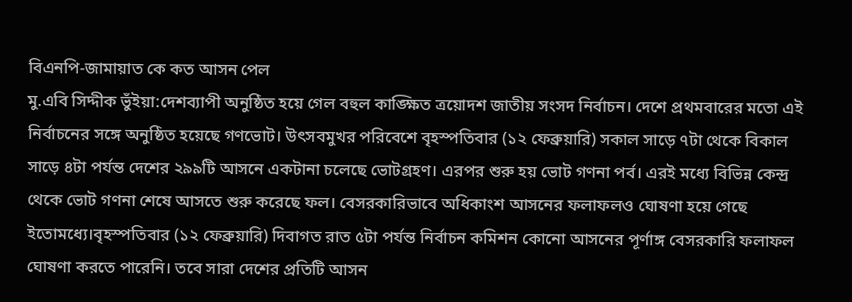বিএনপি-জামায়াত কে কত আসন পেল
মু.এবি সিদ্দীক ভুঁইয়া:দেশব্যাপী অনুষ্ঠিত হয়ে গেল বহুল কাঙ্ক্ষিত ত্রয়োদশ জাতীয় সংসদ নির্বাচন। দেশে প্রথমবারের মতো এই নির্বাচনের সঙ্গে অনুষ্ঠিত হয়েছে গণভোট। উৎসবমুখর পরিবেশে বৃহস্পতিবার (১২ ফেব্রুয়ারি) সকাল সাড়ে ৭টা থেকে বিকাল সাড়ে ৪টা পর্যন্ত দেশের ২৯৯টি আসনে একটানা চলেছে ভোটগ্রহণ। এরপর শুরু হয় ভোট গণনা পর্ব। এরই মধ্যে বিভিন্ন কেন্দ্র থেকে ভোট গণনা শেষে আসতে শুরু করেছে ফল। বেসরকারিভাবে অধিকাংশ আসনের ফলাফলও ঘোষণা হয়ে গেছে ইতোমধ্যে।বৃহস্পতিবার (১২ ফেব্রুয়ারি) দিবাগত রাত ৫টা পর্যন্ত নির্বাচন কমিশন কোনো আসনের পূর্ণাঙ্গ বেসরকারি ফলাফল ঘোষণা করতে পারেনি। তবে সারা দেশের প্রতিটি আসন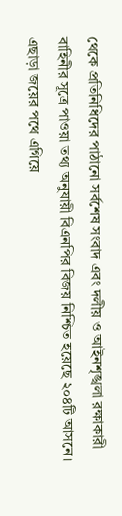থেকে প্রতিনিধিদের পাঠানো সর্বশেষ সংবাদ এবং দলীয় ও আইনশৃঙ্খলা রক্ষাকারী বাহিনীর সূত্রে পাওয়া তথ্য অনুযায়ী বিএনপির বিজয় নিশ্চিত হয়েছে ২০৪টি আসনে। এছাড়া জয়ের পথে এগিয়ে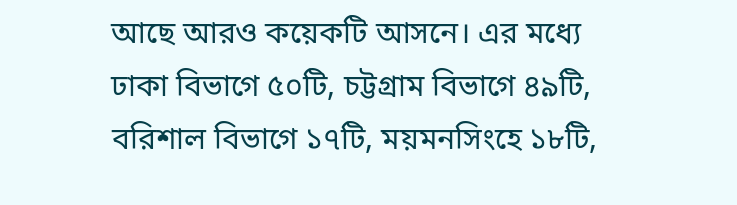আছে আরও কয়েকটি আসনে। এর মধ্যে ঢাকা বিভাগে ৫০টি, চট্টগ্রাম বিভাগে ৪৯টি, বরিশাল বিভাগে ১৭টি, ময়মনসিংহে ১৮টি,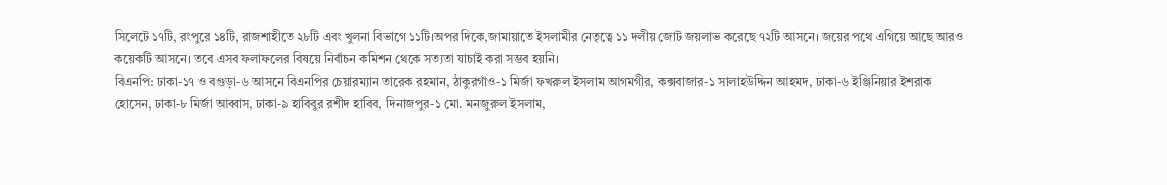সিলেটে ১৭টি, রংপুরে ১৪টি, রাজশাহীতে ২৮টি এবং খুলনা বিভাগে ১১টি।অপর দিকে,জামায়াতে ইসলামীর নেতৃত্বে ১১ দলীয় জোট জয়লাভ করেছে ৭২টি আসনে। জয়ের পথে এগিয়ে আছে আরও কয়েকটি আসনে। তবে এসব ফলাফলের বিষয়ে নির্বাচন কমিশন থেকে সত্যতা যাচাই করা সম্ভব হয়নি।
বিএনপি: ঢাকা-১৭ ও বগুড়া-৬ আসনে বিএনপির চেয়ারম্যান তারেক রহমান, ঠাকুরগাঁও-১ মির্জা ফখরুল ইসলাম আগমগীর, কক্সবাজার-১ সালাহউদ্দিন আহমদ, ঢাকা-৬ ইঞ্জিনিয়ার ইশরাক হোসেন, ঢাকা-৮ মির্জা আব্বাস, ঢাকা-৯ হাবিবুর রশীদ হাবিব, দিনাজপুর-১ মো. মনজুরুল ইসলাম,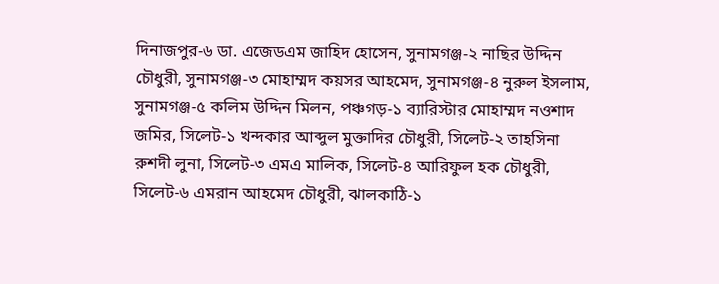দিনাজপুর-৬ ডা. এজেডএম জাহিদ হোসেন, সুনামগঞ্জ-২ নাছির উদ্দিন চৌধুরী, সুনামগঞ্জ-৩ মোহাম্মদ কয়সর আহমেদ, সুনামগঞ্জ-৪ নুরুল ইসলাম, সুনামগঞ্জ-৫ কলিম উদ্দিন মিলন, পঞ্চগড়-১ ব্যারিস্টার মোহাম্মদ নওশাদ জমির, সিলেট-১ খন্দকার আব্দুল মুক্তাদির চৌধুরী, সিলেট-২ তাহসিনা রুশদী লুনা, সিলেট-৩ এমএ মালিক, সিলেট-৪ আরিফুল হক চৌধুরী, সিলেট-৬ এমরান আহমেদ চৌধুরী, ঝালকাঠি-১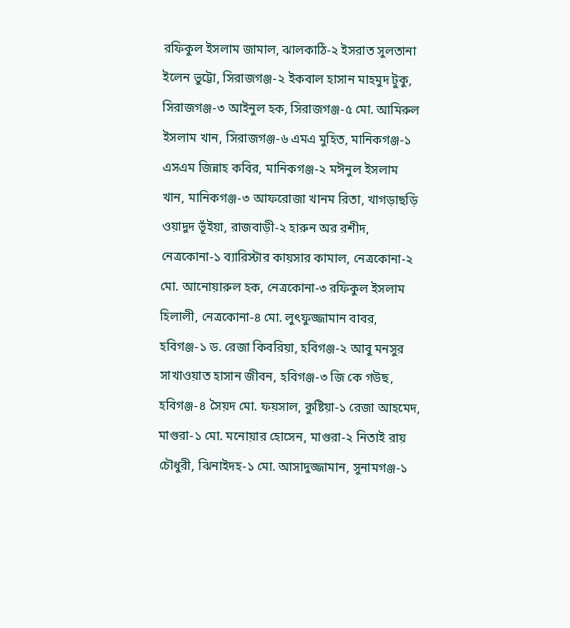রফিকুল ইসলাম জামাল, ঝালকাঠি-২ ইসরাত সুলতানা ইলেন ভুট্টো, সিরাজগঞ্জ-২ ইকবাল হাসান মাহমুদ টুকু, সিরাজগঞ্জ-৩ আইনুল হক, সিরাজগঞ্জ-৫ মো. আমিরুল ইসলাম খান, সিরাজগঞ্জ-৬ এমএ মুহিত, মানিকগঞ্জ-১ এসএম জিন্নাহ কবির, মানিকগঞ্জ-২ মঈনুল ইসলাম খান, মানিকগঞ্জ-৩ আফরোজা খানম রিতা, খাগড়াছড়ি ওয়াদুদ ভূঁইয়া, রাজবাড়ী-২ হারুন অর রশীদ, নেত্রকোনা-১ ব্যারিস্টার কায়সার কামাল, নেত্রকোনা-২ মো. আনোয়ারুল হক, নেত্রকোনা-৩ রফিকুল ইসলাম হিলালী, নেত্রকোনা-৪ মো. লুৎফুজ্জামান বাবর, হবিগঞ্জ-১ ড. রেজা কিবরিয়া, হবিগঞ্জ-২ আবু মনসুর সাখাওয়াত হাসান জীবন, হবিগঞ্জ-৩ জি কে গউছ, হবিগঞ্জ-৪ সৈয়দ মো. ফয়সাল, কুষ্টিয়া-১ রেজা আহমেদ, মাগুরা-১ মো. মনোয়ার হোসেন, মাগুরা-২ নিতাই রায় চৌধুরী, ঝিনাইদহ-১ মো. আসাদুজ্জামান, সুনামগঞ্জ-১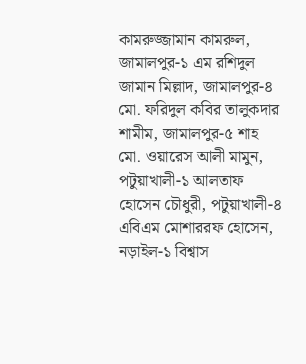কামরুজ্জামান কামরুল, জামালপুর-১ এম রশিদুল জামান মিল্লাদ, জামালপুর-৪ মো. ফরিদুল কবির তালুকদার শামীম, জামালপুর-৫ শাহ মো. ওয়ারেস আলী মামুন, পটুয়াখালী-১ আলতাফ হোসেন চৌধুরী, পটুয়াখালী-৪ এবিএম মোশাররফ হোসেন, নড়াইল-১ বিশ্বাস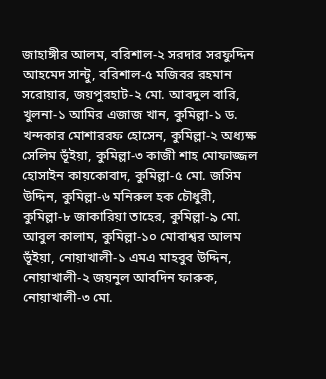জাহাঙ্গীর আলম, বরিশাল-২ সরদার সরফুদ্দিন আহমেদ সান্টু, বরিশাল-৫ মজিবর রহমান সরোয়ার, জয়পুরহাট-২ মো. আবদুল বারি, খুলনা-১ আমির এজাজ খান, কুমিল্লা-১ ড. খন্দকার মোশাররফ হোসেন, কুমিল্লা-২ অধ্যক্ষ সেলিম ভূঁইয়া, কুমিল্লা-৩ কাজী শাহ মোফাজ্জল হোসাইন কায়কোবাদ, কুমিল্লা-৫ মো. জসিম উদ্দিন, কুমিল্লা-৬ মনিরুল হক চৌধুরী, কুমিল্লা-৮ জাকারিয়া তাহের, কুমিল্লা-৯ মো. আবুল কালাম, কুমিল্লা-১০ মোবাশ্বর আলম ভূঁইয়া, নোয়াখালী-১ এমএ মাহবুব উদ্দিন, নোয়াখালী-২ জয়নুল আবদিন ফারুক, নোয়াখালী-৩ মো.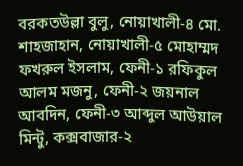বরকতউল্লা বুলু, নোয়াখালী-৪ মো. শাহজাহান, নোয়াখালী-৫ মোহাম্মদ ফখরুল ইসলাম, ফেনী-১ রফিকুল আলম মজনু, ফেনী-২ জয়নাল আবদিন, ফেনী-৩ আব্দুল আউয়াল মিন্টু, কক্সবাজার-২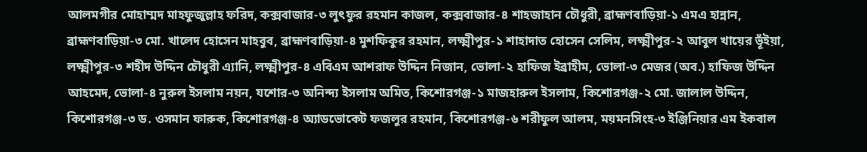আলমগীর মোহাম্মদ মাহফুজুল্লাহ ফরিদ, কক্সবাজার-৩ লুৎফুর রহমান কাজল, কক্সবাজার-৪ শাহজাহান চৌধুরী, ব্রাহ্মণবাড়িয়া-১ এমএ হান্নান, ব্রাহ্মণবাড়িয়া-৩ মো. খালেদ হোসেন মাহবুব, ব্রাহ্মণবাড়িয়া-৪ মুশফিকুর রহমান, লক্ষ্মীপুর-১ শাহাদাত হোসেন সেলিম, লক্ষ্মীপুর-২ আবুল খায়ের ভূঁইয়া, লক্ষ্মীপুর-৩ শহীদ উদ্দিন চৌধুরী এ্যানি, লক্ষ্মীপুর-৪ এবিএম আশরাফ উদ্দিন নিজান, ভোলা-২ হাফিজ ইব্রাহীম, ভোলা-৩ মেজর (অব.) হাফিজ উদ্দিন আহমেদ, ভোলা-৪ নুরুল ইসলাম নয়ন, যশোর-৩ অনিন্দ্য ইসলাম অমিত, কিশোরগঞ্জ-১ মাজহারুল ইসলাম, কিশোরগঞ্জ-২ মো. জালাল উদ্দিন, কিশোরগঞ্জ-৩ ড. ওসমান ফারুক, কিশোরগঞ্জ-৪ অ্যাডভোকেট ফজলুর রহমান, কিশোরগঞ্জ-৬ শরীফুল আলম, ময়মনসিংহ-৩ ইঞ্জিনিয়ার এম ইকবাল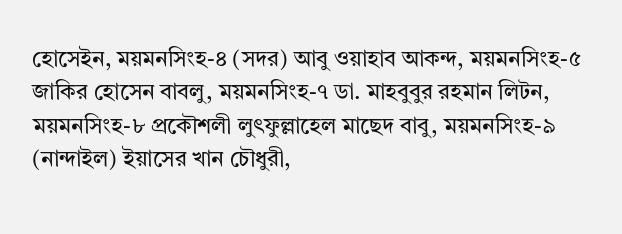হোসেইন, ময়মনসিংহ-৪ (সদর) আবু ওয়াহাব আকন্দ, ময়মনসিংহ-৫ জাকির হোসেন বাবলু, ময়মনসিংহ-৭ ডা. মাহবুবুর রহমান লিটন, ময়মনসিংহ-৮ প্রকৌশলী লুৎফুল্লাহেল মাছেদ বাবু, ময়মনসিংহ-৯ (নান্দাইল) ইয়াসের খান চৌধুরী,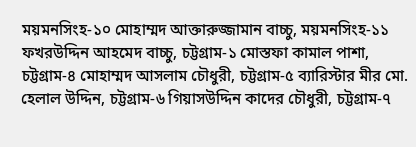ময়মনসিংহ-১০ মোহাম্মদ আক্তারুজ্জামান বাচ্চু, ময়মনসিংহ-১১ ফখরউদ্দিন আহমেদ বাচ্চু, চট্টগ্রাম-১ মোস্তফা কামাল পাশা, চট্টগ্রাম-৪ মোহাম্মদ আসলাম চৌধুরী, চট্টগ্রাম-৫ ব্যারিস্টার মীর মো. হেলাল উদ্দিন, চট্টগ্রাম-৬ গিয়াসউদ্দিন কাদের চৌধুরী, চট্টগ্রাম-৭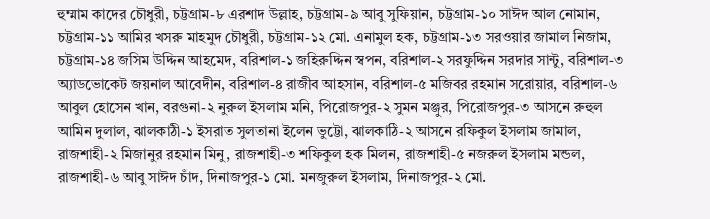হুম্মাম কাদের চৌধুরী, চট্টগ্রাম-৮ এরশাদ উল্লাহ, চট্টগ্রাম-৯ আবু সুফিয়ান, চট্টগ্রাম-১০ সাঈদ আল নোমান, চট্টগ্রাম-১১ আমির খসরু মাহমুদ চৌধুরী, চট্টগ্রাম-১২ মো. এনামুল হক, চট্টগ্রাম-১৩ সরওয়ার জামাল নিজাম, চট্টগ্রাম-১৪ জসিম উদ্দিন আহমেদ, বরিশাল-১ জহিরুদ্দিন স্বপন, বরিশাল-২ সরফুদ্দিন সরদার সান্টু, বরিশাল-৩ অ্যাডভোকেট জয়নাল আবেদীন, বরিশাল-৪ রাজীব আহসান, বরিশাল-৫ মজিবর রহমান সরোয়ার, বরিশাল-৬ আবুল হোসেন খান, বরগুনা-২ নুরুল ইসলাম মনি, পিরোজপুর-২ সুমন মঞ্জুর, পিরোজপুর-৩ আসনে রুহুল আমিন দুলাল, ঝালকাঠী-১ ইসরাত সুলতানা ইলেন ভুট্টো, ঝালকাঠি-২ আসনে রফিকুল ইসলাম জামাল, রাজশাহী-২ মিজানুর রহমান মিনু, রাজশাহী-৩ শফিকুল হক মিলন, রাজশাহী-৫ নজরুল ইসলাম মন্ডল, রাজশাহী-৬ আবু সাঈদ চাঁদ, দিনাজপুর-১ মো. মনজুরুল ইসলাম, দিনাজপুর-২ মো.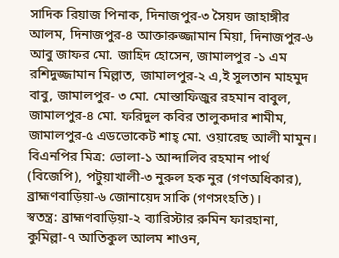সাদিক রিয়াজ পিনাক, দিনাজপুর-৩ সৈয়দ জাহাঙ্গীর আলম, দিনাজপুর-৪ আক্তারুজ্জামান মিয়া, দিনাজপুর-৬ আবু জাফর মো. জাহিদ হোসেন, জামালপুর -১ এম রশিদুজ্জামান মিল্লাত, জামালপুর-২ এ,ই সুলতান মাহমুদ বাবু, জামালপুর- ৩ মো. মোস্তাফিজুর রহমান বাবুল, জামালপুর-৪ মো. ফরিদুল কবির তালুকদার শামীম, জামালপুর-৫ এডভোকেট শাহ্ মো. ওয়ারেছ আলী মামুন।
বিএনপির মিত্র: ভোলা-১ আন্দালিব রহমান পার্থ (বিজেপি), পটুয়াখালী-৩ নুরুল হক নুর (গণঅধিকার), ব্রাহ্মণবাড়িয়া-৬ জোনায়েদ সাকি (গণসংহতি)।
স্বতন্ত্র: ব্রাহ্মণবাড়িয়া-২ ব্যারিস্টার রুমিন ফারহানা, কুমিল্লা-৭ আতিকুল আলম শাওন,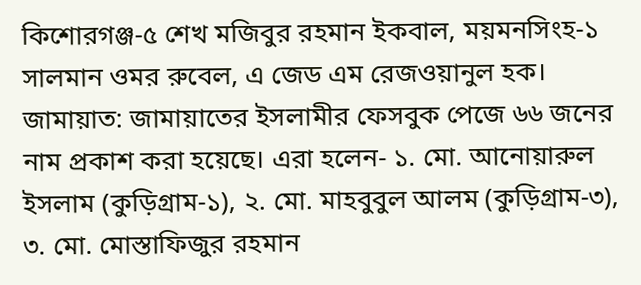কিশোরগঞ্জ-৫ শেখ মজিবুর রহমান ইকবাল, ময়মনসিংহ-১ সালমান ওমর রুবেল, এ জেড এম রেজওয়ানুল হক।
জামায়াত: জামায়াতের ইসলামীর ফেসবুক পেজে ৬৬ জনের নাম প্রকাশ করা হয়েছে। এরা হলেন- ১. মো. আনোয়ারুল ইসলাম (কুড়িগ্রাম-১), ২. মো. মাহবুবুল আলম (কুড়িগ্রাম-৩), ৩. মো. মোস্তাফিজুর রহমান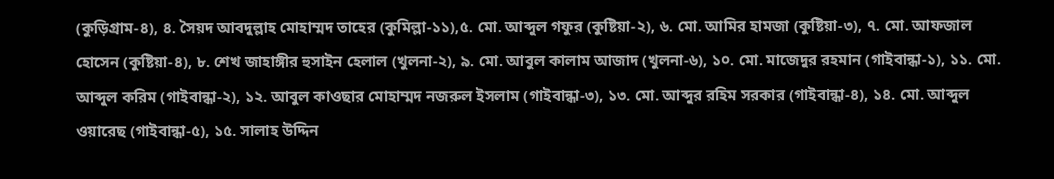(কুড়িগ্রাম-৪), ৪. সৈয়দ আবদুল্লাহ মোহাম্মদ তাহের (কুমিল্লা-১১),৫. মো. আব্দুল গফুর (কুষ্টিয়া-২), ৬. মো. আমির হামজা (কুষ্টিয়া-৩), ৭. মো. আফজাল হোসেন (কুষ্টিয়া-৪), ৮. শেখ জাহাঙ্গীর হুসাইন হেলাল (খুলনা-২), ৯. মো. আবুল কালাম আজাদ (খুলনা-৬), ১০. মো. মাজেদুর রহমান (গাইবান্ধা-১), ১১. মো. আব্দুল করিম (গাইবান্ধা-২), ১২. আবুল কাওছার মোহাম্মদ নজরুল ইসলাম (গাইবান্ধা-৩), ১৩. মো. আব্দুর রহিম সরকার (গাইবান্ধা-৪), ১৪. মো. আব্দুল ওয়ারেছ (গাইবান্ধা-৫), ১৫. সালাহ উদ্দিন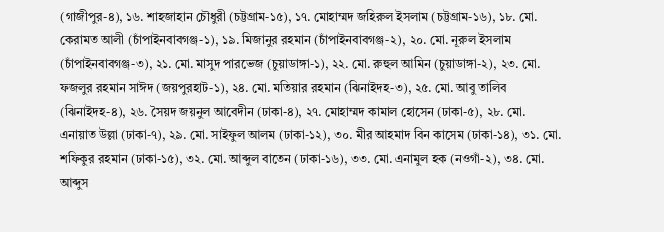(গাজীপুর-৪), ১৬. শাহজাহান চৌধুরী (চট্টগ্রাম-১৫), ১৭. মোহাম্মদ জহিরুল ইসলাম (চট্টগ্রাম-১৬), ১৮. মো. কেরামত আলী (চাঁপাইনবাবগঞ্জ-১), ১৯. মিজানুর রহমান (চাঁপাইনবাবগঞ্জ-২), ২০. মো. নূরুল ইসলাম (চাঁপাইনবাবগঞ্জ-৩), ২১. মো. মাসুদ পারভেজ (চুয়াডাঙ্গা-১), ২২. মো. রুহুল আমিন (চুয়াডাঙ্গা-২), ২৩. মো. ফজলুর রহমান সাঈদ (জয়পুরহাট-১), ২৪. মো. মতিয়ার রহমান (ঝিনাইদহ-৩), ২৫. মো. আবু তালিব (ঝিনাইদহ-৪), ২৬. সৈয়দ জয়নুল আবেদীন (ঢাকা-৪), ২৭. মোহাম্মদ কামাল হোসেন (ঢাকা-৫), ২৮. মো. এনায়াত উল্লা (ঢাকা-৭), ২৯. মো. সাইফুল আলম (ঢাকা-১২), ৩০. মীর আহমাদ বিন কাসেম (ঢাকা-১৪), ৩১. মো. শফিকুর রহমান (ঢাকা-১৫), ৩২. মো. আব্দুল বাতেন (ঢাকা-১৬), ৩৩. মো. এনামুল হক (নওগাঁ-২), ৩৪. মো. আব্দুস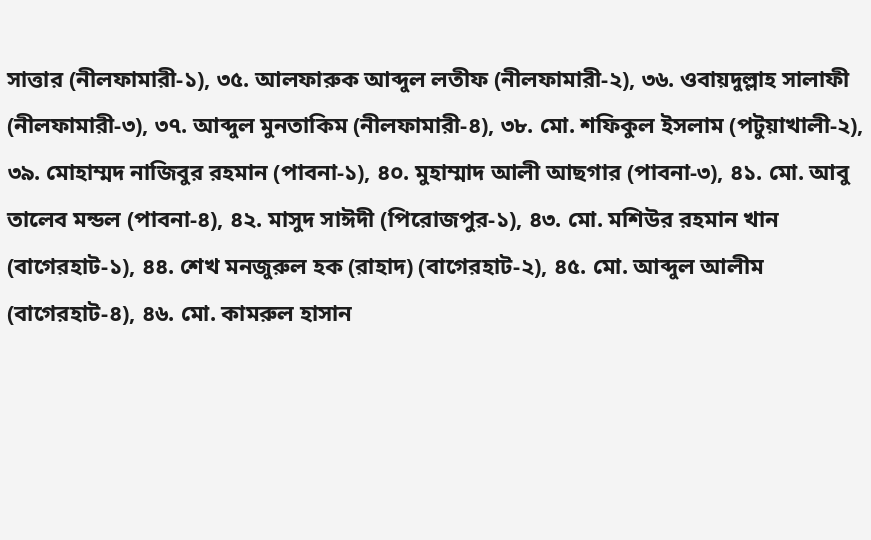সাত্তার (নীলফামারী-১), ৩৫. আলফারুক আব্দুল লতীফ (নীলফামারী-২), ৩৬. ওবায়দুল্লাহ সালাফী (নীলফামারী-৩), ৩৭. আব্দুল মুনতাকিম (নীলফামারী-৪), ৩৮. মো. শফিকুল ইসলাম (পটুয়াখালী-২), ৩৯. মোহাম্মদ নাজিবুর রহমান (পাবনা-১), ৪০. মুহাম্মাদ আলী আছগার (পাবনা-৩), ৪১. মো. আবু তালেব মন্ডল (পাবনা-৪), ৪২. মাসুদ সাঈদী (পিরোজপুর-১), ৪৩. মো. মশিউর রহমান খান (বাগেরহাট-১), ৪৪. শেখ মনজুরুল হক (রাহাদ) (বাগেরহাট-২), ৪৫. মো. আব্দুল আলীম (বাগেরহাট-৪), ৪৬. মো. কামরুল হাসান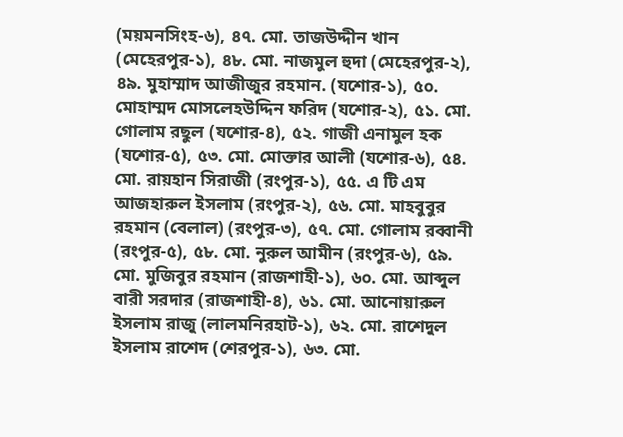(ময়মনসিংহ-৬), ৪৭. মো. তাজউদ্দীন খান (মেহেরপুর-১), ৪৮. মো. নাজমুল হুদা (মেহেরপুর-২), ৪৯. মুহাম্মাদ আজীজুর রহমান. (যশোর-১), ৫০. মোহাম্মদ মোসলেহউদ্দিন ফরিদ (যশোর-২), ৫১. মো. গোলাম রছুল (যশোর-৪), ৫২. গাজী এনামুল হক (যশোর-৫), ৫৩. মো. মোক্তার আলী (যশোর-৬), ৫৪. মো. রায়হান সিরাজী (রংপুর-১), ৫৫. এ টি এম আজহারুল ইসলাম (রংপুর-২), ৫৬. মো. মাহবুবুর রহমান (বেলাল) (রংপুর-৩), ৫৭. মো. গোলাম রব্বানী (রংপুর-৫), ৫৮. মো. নুরুল আমীন (রংপুর-৬), ৫৯. মো. মুজিবুর রহমান (রাজশাহী-১), ৬০. মো. আব্দুল বারী সরদার (রাজশাহী-৪), ৬১. মো. আনোয়ারুল ইসলাম রাজু (লালমনিরহাট-১), ৬২. মো. রাশেদুল ইসলাম রাশেদ (শেরপুর-১), ৬৩. মো.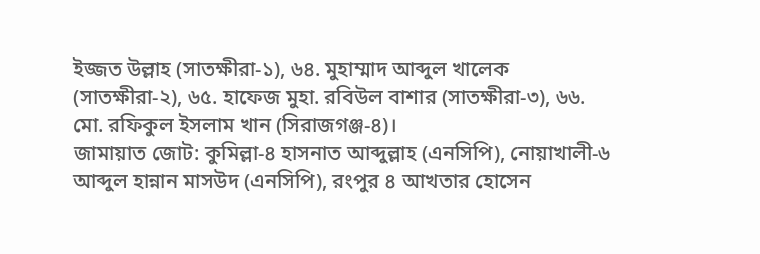ইজ্জত উল্লাহ (সাতক্ষীরা-১), ৬৪. মুহাম্মাদ আব্দুল খালেক (সাতক্ষীরা-২), ৬৫. হাফেজ মুহা. রবিউল বাশার (সাতক্ষীরা-৩), ৬৬. মো. রফিকুল ইসলাম খান (সিরাজগঞ্জ-৪)।
জামায়াত জোট: কুমিল্লা-৪ হাসনাত আব্দুল্লাহ (এনসিপি), নোয়াখালী-৬ আব্দুল হান্নান মাসউদ (এনসিপি), রংপুর ৪ আখতার হোসেন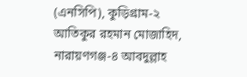(এনসিপি), কুড়িগ্রাম-২ আতিকুর রহমান মোজাহিদ, নারায়ণগঞ্জ-৪ আবদুল্লাহ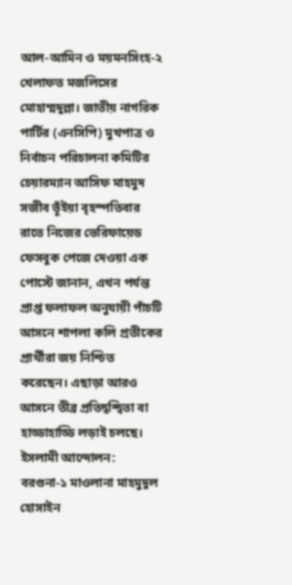আল-আমিন ও ময়মনসিংহ-২ খেলাফত মজলিসের মোহাম্মদুল্লা। জাতীয় নাগরিক পার্টির (এনসিপি) মুখপাত্র ও নির্বাচন পরিচালনা কমিটির চেয়ারম্যান আসিফ মাহমুদ সজীব ভূঁইয়া বৃহস্পতিবার রাতে নিজের ভেরিফায়েড ফেসবুক পেজে দেওয়া এক পোস্টে জানান, এখন পর্যন্ত প্রাপ্ত ফলাফল অনুযায়ী পাঁচটি আসনে শাপলা কলি প্রতীকের প্রার্থীরা জয় নিশ্চিত করেছেন। এছাড়া আরও আসনে তীব্র প্রতিদ্বন্দ্বিতা বা হাড্ডাহাড্ডি লড়াই চলছে।
ইসলামী আন্দোলন: বরগুনা-১ মাওলানা মাহমুদুল হোসাইন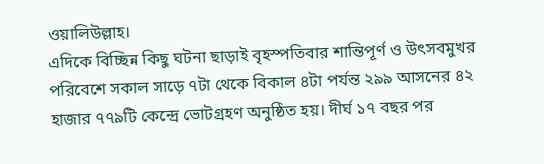ওয়ালিউল্লাহ।
এদিকে বিচ্ছিন্ন কিছু ঘটনা ছাড়াই বৃহস্পতিবার শান্তিপূর্ণ ও উৎসবমুখর পরিবেশে সকাল সাড়ে ৭টা থেকে বিকাল ৪টা পর্যন্ত ২৯৯ আসনের ৪২ হাজার ৭৭৯টি কেন্দ্রে ভোটগ্রহণ অনুষ্ঠিত হয়। দীর্ঘ ১৭ বছর পর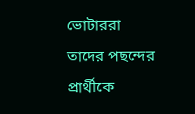ভোটাররা তাদের পছন্দের প্রার্থীকে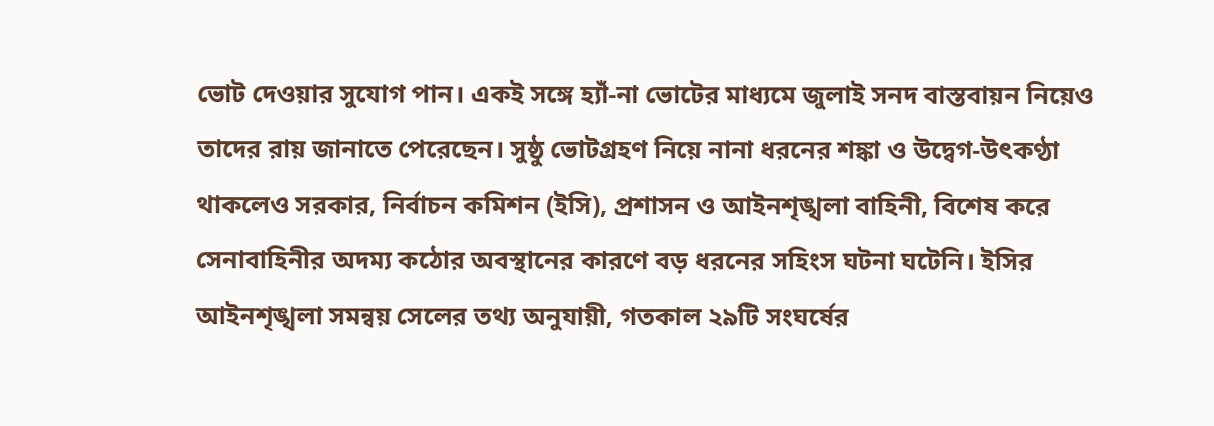ভোট দেওয়ার সুযোগ পান। একই সঙ্গে হ্যাঁ-না ভোটের মাধ্যমে জুলাই সনদ বাস্তবায়ন নিয়েও তাদের রায় জানাতে পেরেছেন। সুষ্ঠু ভোটগ্রহণ নিয়ে নানা ধরনের শঙ্কা ও উদ্বেগ-উৎকণ্ঠা থাকলেও সরকার, নির্বাচন কমিশন (ইসি), প্রশাসন ও আইনশৃঙ্খলা বাহিনী, বিশেষ করে সেনাবাহিনীর অদম্য কঠোর অবস্থানের কারণে বড় ধরনের সহিংস ঘটনা ঘটেনি। ইসির আইনশৃঙ্খলা সমন্বয় সেলের তথ্য অনুযায়ী, গতকাল ২৯টি সংঘর্ষের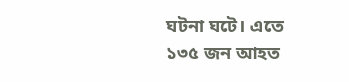ঘটনা ঘটে। এতে ১৩৫ জন আহত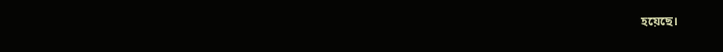হয়েছে।